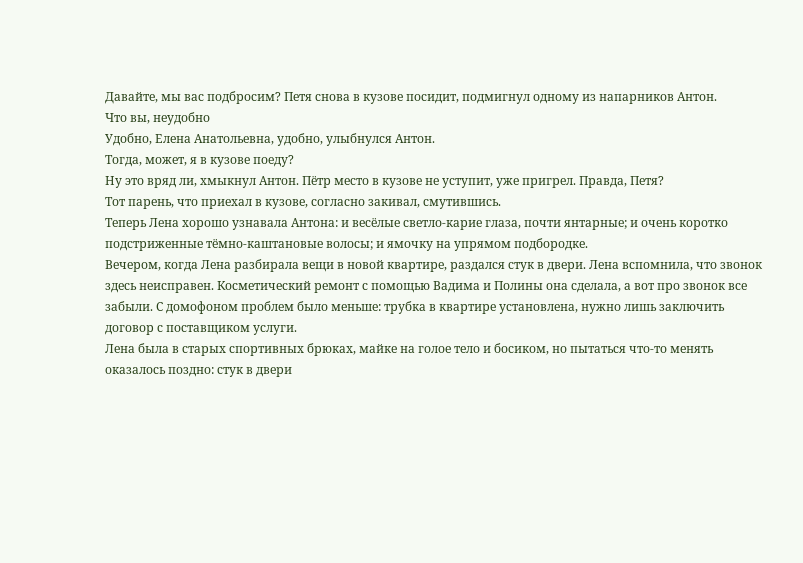Давайте, мы вас подбросим? Петя снова в кузове посидит, подмигнул одному из напарников Антон.
Что вы, неудобно
Удобно, Елена Анатольевна, удобно, улыбнулся Антон.
Тогда, может, я в кузове поеду?
Ну это вряд ли, хмыкнул Антон. Пётр место в кузове не уступит, уже пригрел. Правда, Петя?
Тот парень, что приехал в кузове, согласно закивал, смутившись.
Теперь Лена хорошо узнавала Антона: и весёлые светло-карие глаза, почти янтарные; и очень коротко подстриженные тёмно-каштановые волосы; и ямочку на упрямом подбородке.
Вечером, когда Лена разбирала вещи в новой квартире, раздался стук в двери. Лена вспомнила, что звонок здесь неисправен. Косметический ремонт с помощью Вадима и Полины она сделала, а вот про звонок все забыли. С домофоном проблем было меньше: трубка в квартире установлена, нужно лишь заключить договор с поставщиком услуги.
Лена была в старых спортивных брюках, майке на голое тело и босиком, но пытаться что-то менять оказалось поздно: стук в двери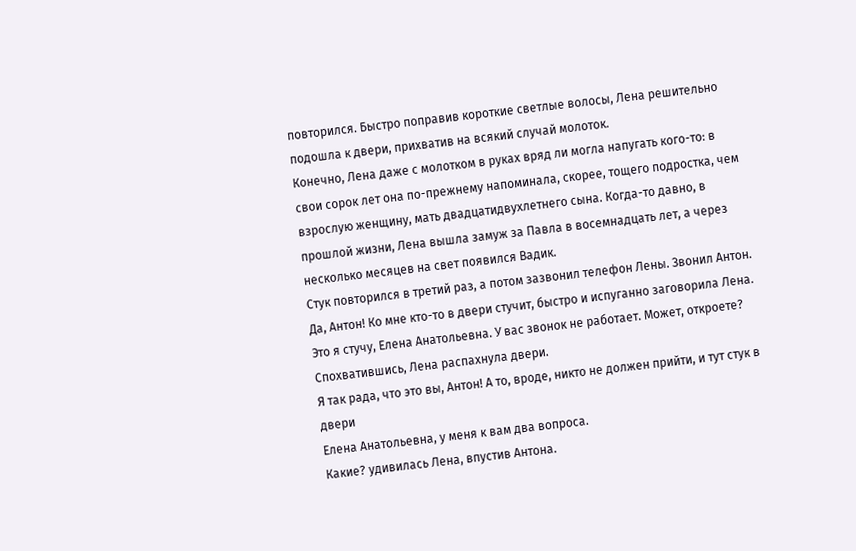повторился. Быстро поправив короткие светлые волосы, Лена решительно подошла к двери, прихватив на всякий случай молоток.
Конечно, Лена даже с молотком в руках вряд ли могла напугать кого-то: в свои сорок лет она по-прежнему напоминала, скорее, тощего подростка, чем взрослую женщину, мать двадцатидвухлетнего сына. Когда-то давно, в прошлой жизни, Лена вышла замуж за Павла в восемнадцать лет, а через несколько месяцев на свет появился Вадик.
Стук повторился в третий раз, а потом зазвонил телефон Лены. Звонил Антон.
Да, Антон! Ко мне кто-то в двери стучит, быстро и испуганно заговорила Лена.
Это я стучу, Елена Анатольевна. У вас звонок не работает. Может, откроете?
Спохватившись, Лена распахнула двери.
Я так рада, что это вы, Антон! А то, вроде, никто не должен прийти, и тут стук в двери
Елена Анатольевна, у меня к вам два вопроса.
Какие? удивилась Лена, впустив Антона.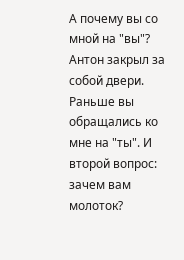А почему вы со мной на "вы"? Антон закрыл за собой двери. Раньше вы обращались ко мне на "ты". И второй вопрос: зачем вам молоток?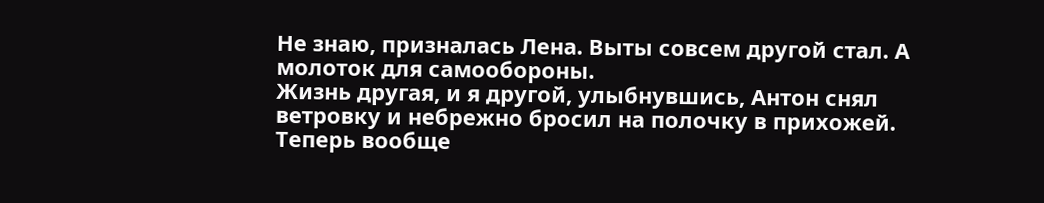Не знаю, призналась Лена. Выты совсем другой стал. А молоток для самообороны.
Жизнь другая, и я другой, улыбнувшись, Антон снял ветровку и небрежно бросил на полочку в прихожей. Теперь вообще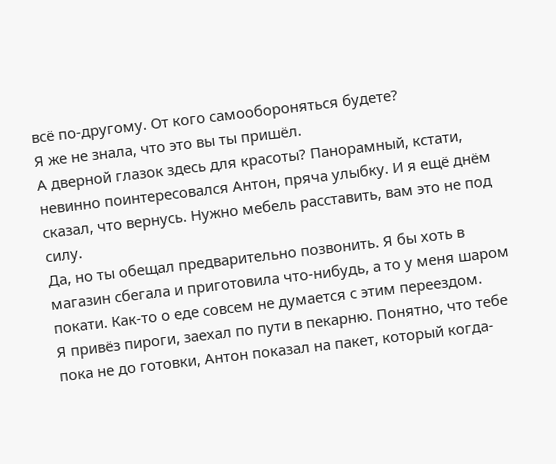всё по-другому. От кого самообороняться будете?
Я же не знала, что это вы ты пришёл.
А дверной глазок здесь для красоты? Панорамный, кстати, невинно поинтересовался Антон, пряча улыбку. И я ещё днём сказал, что вернусь. Нужно мебель расставить, вам это не под силу.
Да, но ты обещал предварительно позвонить. Я бы хоть в магазин сбегала и приготовила что-нибудь, а то у меня шаром покати. Как-то о еде совсем не думается с этим переездом.
Я привёз пироги, заехал по пути в пекарню. Понятно, что тебе пока не до готовки, Антон показал на пакет, который когда-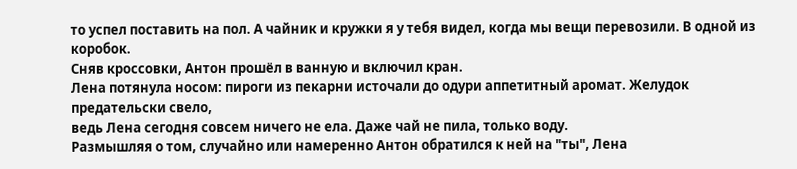то успел поставить на пол. А чайник и кружки я у тебя видел, когда мы вещи перевозили. В одной из коробок.
Сняв кроссовки, Антон прошёл в ванную и включил кран.
Лена потянула носом: пироги из пекарни источали до одури аппетитный аромат. Желудок предательски свело,
ведь Лена сегодня совсем ничего не ела. Даже чай не пила, только воду.
Размышляя о том, случайно или намеренно Антон обратился к ней на "ты", Лена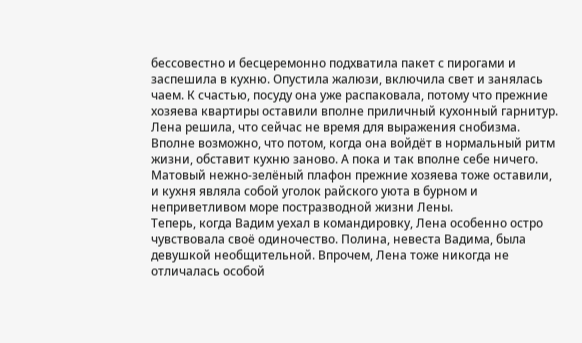бессовестно и бесцеремонно подхватила пакет с пирогами и заспешила в кухню. Опустила жалюзи, включила свет и занялась чаем. К счастью, посуду она уже распаковала, потому что прежние хозяева квартиры оставили вполне приличный кухонный гарнитур.
Лена решила, что сейчас не время для выражения снобизма. Вполне возможно, что потом, когда она войдёт в нормальный ритм жизни, обставит кухню заново. А пока и так вполне себе ничего.
Матовый нежно-зелёный плафон прежние хозяева тоже оставили, и кухня являла собой уголок райского уюта в бурном и неприветливом море постразводной жизни Лены.
Теперь, когда Вадим уехал в командировку, Лена особенно остро чувствовала своё одиночество. Полина, невеста Вадима, была девушкой необщительной. Впрочем, Лена тоже никогда не отличалась особой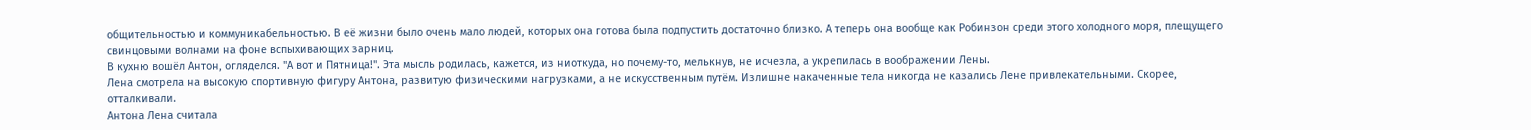общительностью и коммуникабельностью. В её жизни было очень мало людей, которых она готова была подпустить достаточно близко. А теперь она вообще как Робинзон среди этого холодного моря, плещущего свинцовыми волнами на фоне вспыхивающих зарниц.
В кухню вошёл Антон, огляделся. "А вот и Пятница!". Эта мысль родилась, кажется, из ниоткуда, но почему-то, мелькнув, не исчезла, а укрепилась в воображении Лены.
Лена смотрела на высокую спортивную фигуру Антона, развитую физическими нагрузками, а не искусственным путём. Излишне накаченные тела никогда не казались Лене привлекательными. Скорее, отталкивали.
Антона Лена считала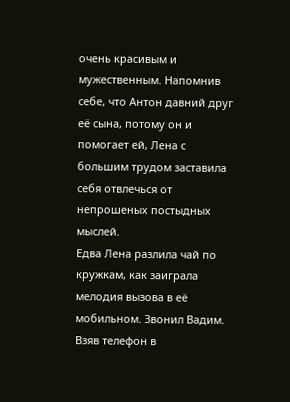очень красивым и мужественным. Напомнив себе, что Антон давний друг её сына, потому он и помогает ей, Лена с большим трудом заставила себя отвлечься от непрошеных постыдных мыслей.
Едва Лена разлила чай по кружкам, как заиграла мелодия вызова в её мобильном. Звонил Вадим.
Взяв телефон в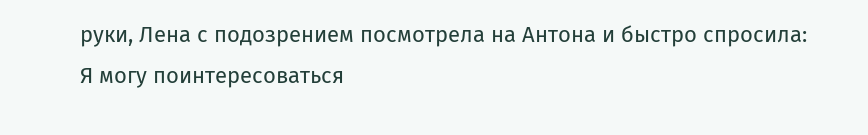руки, Лена с подозрением посмотрела на Антона и быстро спросила:
Я могу поинтересоваться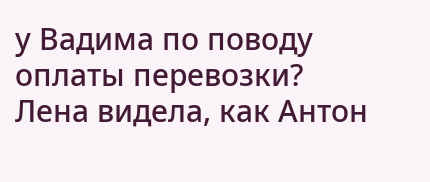у Вадима по поводу оплаты перевозки?
Лена видела, как Антон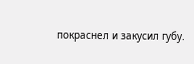покраснел и закусил губу.